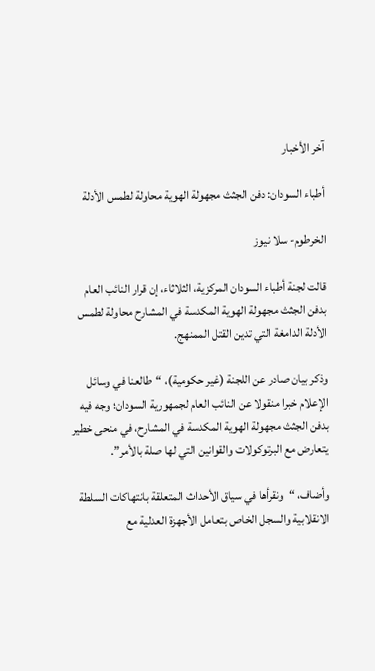آخر الأخبار

أطباء السودان: دفن الجثث مجهولة الهوية محاولة لطمس الأدلة

الخرطوم- سلا نيوز

قالت لجنة أطباء السودان المركزية، الثلاثاء، إن قرار النائب العام بدفن الجثث مجهولة الهوية المكدسة في المشارح محاولة لطمس الأدلة الدامغة التي تدين القتل الممنهج.

وذكر بيان صادر عن اللجنة (غير حكومية)، “طالعنا في وسائل الإعلام خبرا منقولا عن النائب العام لجمهورية السودان؛ وجه فيه بدفن الجثث مجهولة الهوية المكدسة في المشارح، في منحى خطير يتعارض مع البرتوكولات والقوانين التي لها صلة بالأمر”.

وأضاف، “ونقرأها في سياق الأحداث المتعلقة بانتهاكات السلطة الانقلابية والسجل الخاص بتعامل الأجهزة العدلية مع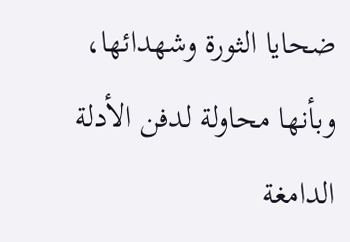ضحايا الثورة وشهدائها، وبأنها محاولة لدفن الأدلة الدامغة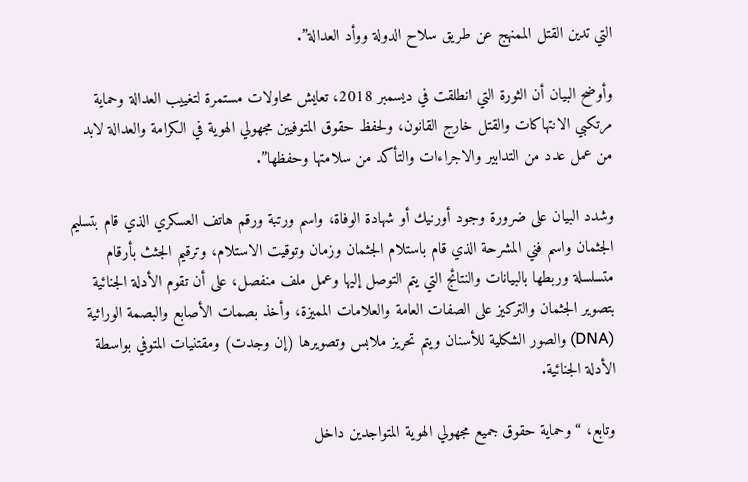التي تدين القتل الممنهج عن طريق سلاح الدولة ووأد العدالة”.

وأوضح البيان أن الثورة التي انطلقت في ديسمبر 2018، تعايش محاولات مستمرة لتغييب العدالة وحماية مرتكبي الانتهاكات والقتل خارج القانون، ولحفظ حقوق المتوفيين مجهولي الهوية في الكرامة والعدالة لابد من عمل عدد من التدابير والاجراءات والتأكد من سلامتها وحفظها”.

وشدد البيان على ضرورة وجود أورنيك أو شهادة الوفاة، واسم ورتبة ورقم هاتف العسكري الذي قام بتسليم الجثمان واسم فني المشرحة الذي قام باستلام الجثمان وزمان وتوقيت الاستلام، وترقيم الجثث بأرقام متسلسلة وربطها بالبيانات والنتائج التي يتم التوصل إليها وعمل ملف منفصل، على أن تقوم الأدلة الجنائية بتصوير الجثمان والتركيز على الصفات العامة والعلامات المميزة، وأخذ بصمات الأصابع والبصمة الوراثية (DNA) والصور الشكلية للأسنان ويتم تحريز ملابس وتصويرها (إن وجدت) ومقتنيات المتوفي بواسطة الأدلة الجنائية.

وتابع، “وحماية حقوق جميع مجهولي الهوية المتواجدين داخل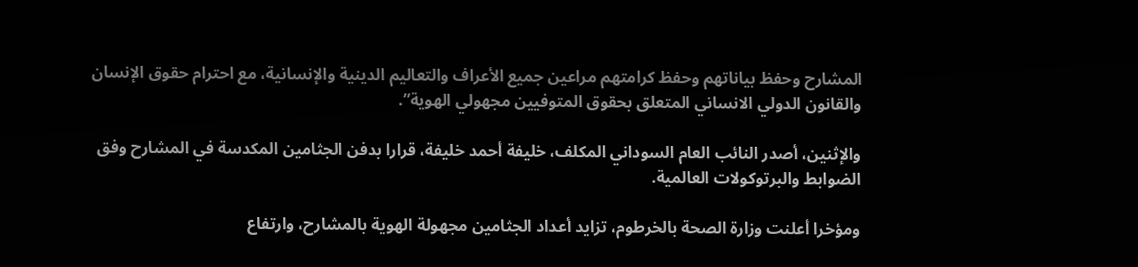المشارح وحفظ بياناتهم وحفظ كرامتهم مراعين جميع الأعراف والتعاليم الدينية والإنسانية، مع احترام حقوق الإنسان والقانون الدولي الانساني المتعلق بحقوق المتوفيين مجهولي الهوية”.

والإثنين، أصدر النائب العام السوداني المكلف، خليفة أحمد خليفة، قرارا بدفن الجثامين المكدسة في المشارح وفق الضوابط والبرتوكولات العالمية.

ومؤخرا أعلنت وزارة الصحة بالخرطوم، تزايد أعداد الجثامين مجهولة الهوية بالمشارح، وارتفاع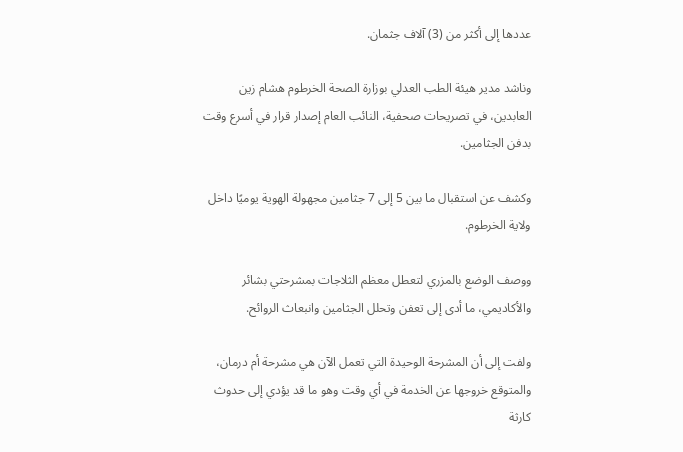عددها إلى أكثر من (3) آلاف جثمان.

وناشد مدير هيئة الطب العدلي بوزارة الصحة الخرطوم هشام زين العابدين، في تصريحات صحفية، النائب العام إصدار قرار في أسرع وقت بدفن الجثامين.

وكشف عن استقبال ما بين 5 إلى 7 جثامين مجهولة الهوية يوميًا داخل ولاية الخرطوم.

ووصف الوضع بالمزري لتعطل معظم الثلاجات بمشرحتي بشائر والأكاديمي، ما أدى إلى تعفن وتحلل الجثامين وانبعاث الروائح.

ولفت إلى أن المشرحة الوحيدة التي تعمل الآن هي مشرحة أم درمان، والمتوقع خروجها عن الخدمة في أي وقت وهو ما قد يؤدي إلى حدوث كارثة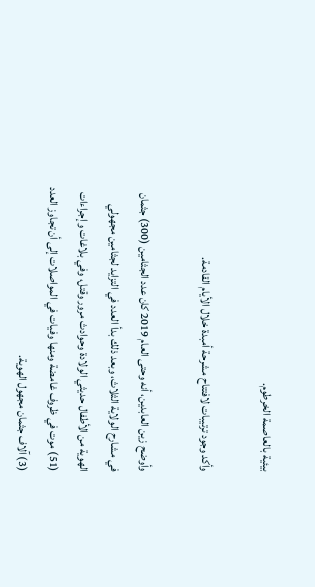بيئية بالعاصمة الخرطوم.

وأكد وجود ترتيبات لافتتاح مشرحة أمبدة خلال الأيام القادمة.

وأوضح زين العابدين، أنه وحتى العام 2019 كان عدد الجثامين (300) جثمان في مشارح الولاية الثلاث، وبعد ذلك بدأ العدد في التزايد لجثامين مجهولي الهوية من الأطفال حديثي الولادة وحوادث مرور وقتل، وفي بلاغات وإجراءات (51) موت في ظروف غامضة ومنها وفيات في المواصلات إلى أن تجاوز العدد (3) آلاف جثمان مجهول الهوية.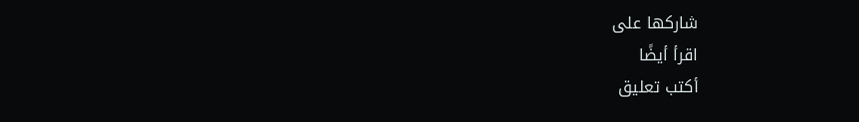شاركها على
اقرأ أيضًا
أكتب تعليق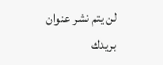لن يتم نشر عنوان بريدك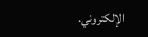الإلكتروني.